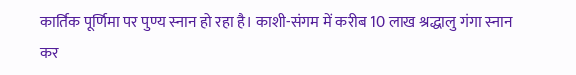कार्तिक पूर्णिमा पर पुण्य स्नान हो रहा है। काशी-संगम में करीब 10 लाख श्रद्धालु गंगा स्नान कर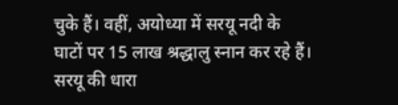चुके हैं। वहीं, अयोध्या में सरयू नदी के घाटों पर 15 लाख श्रद्धालु स्नान कर रहे हैं। सरयू की धारा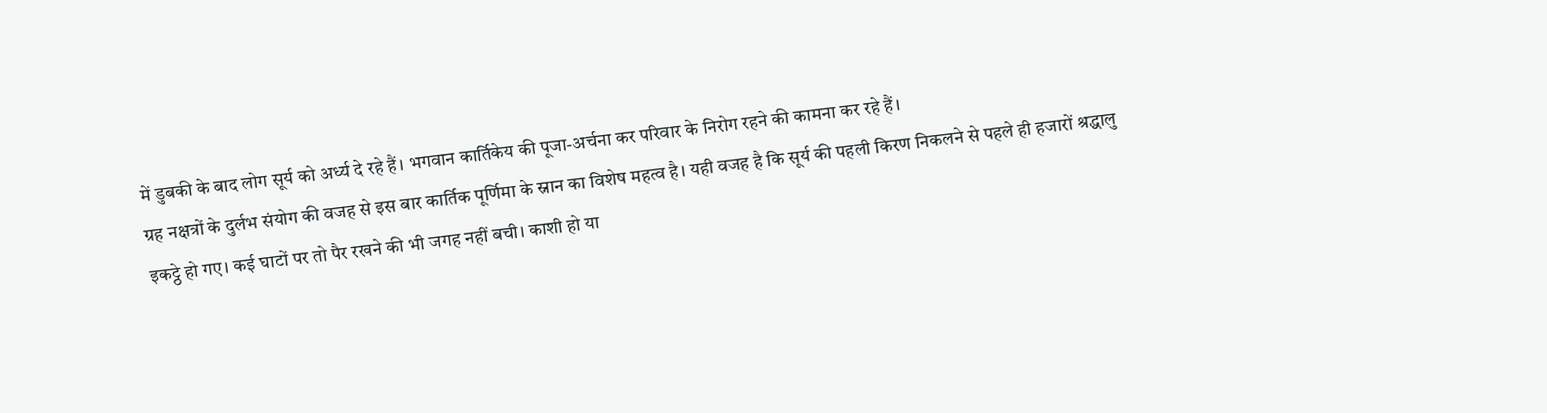में डुबकी के बाद लोग सूर्य को अर्ध्य दे रहे हैं। भगवान कार्तिकेय की पूजा-अर्चना कर परिवार के निरोग रहने की कामना कर रहे हैं।
ग्रह नक्षत्रों के दुर्लभ संयोग की वजह से इस बार कार्तिक पूर्णिमा के स्नान का विशेष महत्व है। यही वजह है कि सूर्य की पहली किरण निकलने से पहले ही हजारों श्रद्धालु इकट्ठे हो गए। कई घाटों पर तो पैर रखने की भी जगह नहीं बची। काशी हो या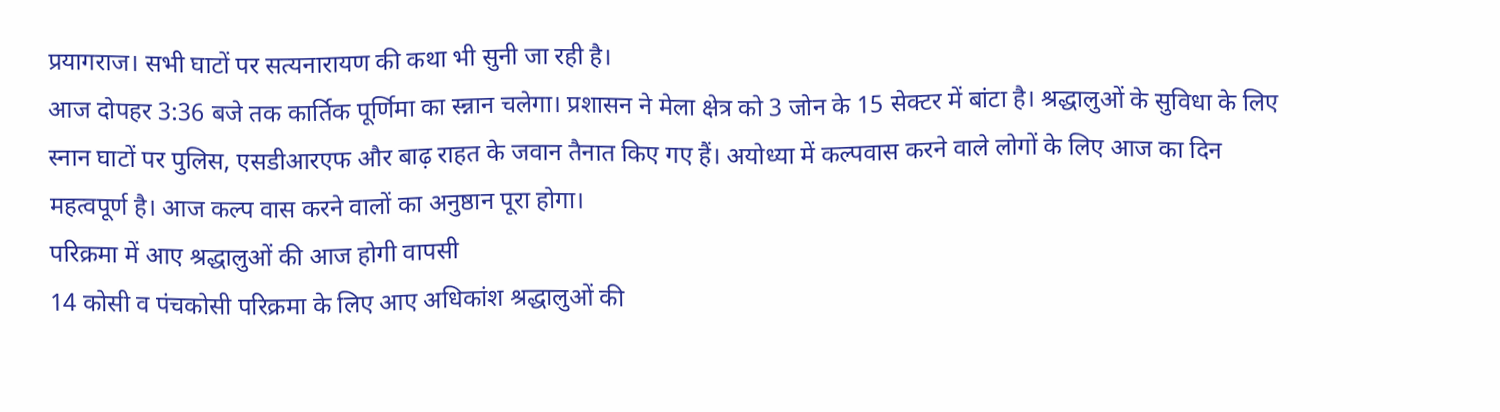प्रयागराज। सभी घाटों पर सत्यनारायण की कथा भी सुनी जा रही है।
आज दोपहर 3:36 बजे तक कार्तिक पूर्णिमा का स्न्नान चलेगा। प्रशासन ने मेला क्षेत्र को 3 जोन के 15 सेक्टर में बांटा है। श्रद्धालुओं के सुविधा के लिए स्नान घाटों पर पुलिस, एसडीआरएफ और बाढ़ राहत के जवान तैनात किए गए हैं। अयोध्या में कल्पवास करने वाले लोगों के लिए आज का दिन महत्वपूर्ण है। आज कल्प वास करने वालों का अनुष्ठान पूरा होगा।
परिक्रमा में आए श्रद्धालुओं की आज होगी वापसी
14 कोसी व पंचकोसी परिक्रमा के लिए आए अधिकांश श्रद्धालुओं की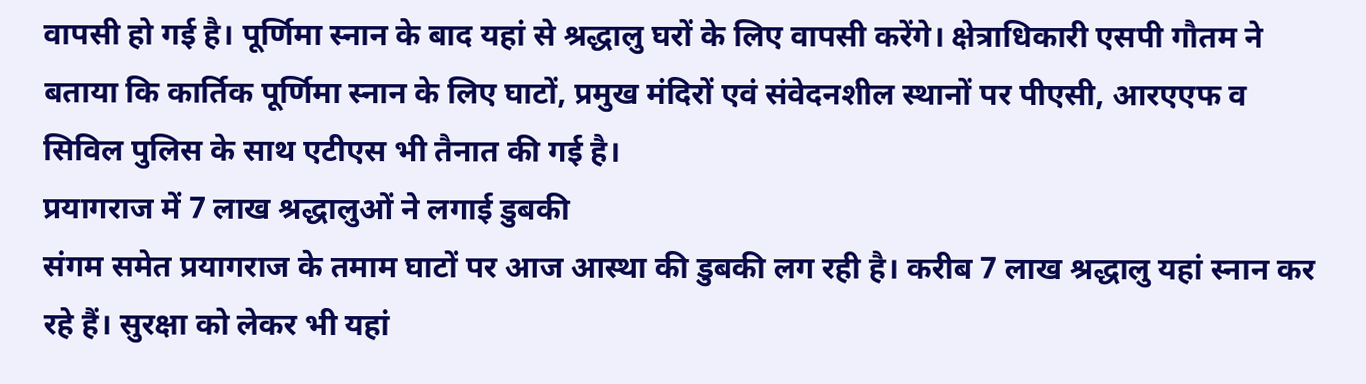वापसी हो गई है। पूर्णिमा स्नान के बाद यहां से श्रद्धालु घरों के लिए वापसी करेंगे। क्षेत्राधिकारी एसपी गौतम ने बताया कि कार्तिक पूर्णिमा स्नान के लिए घाटों, प्रमुख मंदिरों एवं संवेदनशील स्थानों पर पीएसी, आरएएफ व सिविल पुलिस के साथ एटीएस भी तैनात की गई है।
प्रयागराज में 7 लाख श्रद्धालुओं ने लगाई डुबकी
संगम समेत प्रयागराज के तमाम घाटों पर आज आस्था की डुबकी लग रही है। करीब 7 लाख श्रद्धालु यहां स्नान कर रहे हैं। सुरक्षा को लेकर भी यहां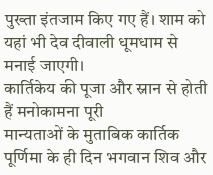पुख्ता इंतजाम किए गए हैं। शाम को यहां भी देव दीवाली धूमधाम से मनाई जाएगी।
कार्तिकेय की पूजा और स्नान से होती हैं मनोकामना पूरी
मान्यताओं के मुताबिक कार्तिक पूर्णिमा के ही दिन भगवान शिव और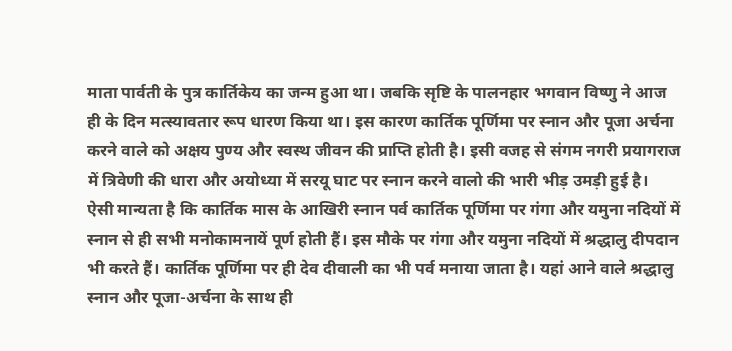माता पार्वती के पुत्र कार्तिकेय का जन्म हुआ था। जबकि सृष्टि के पालनहार भगवान विष्णु ने आज ही के दिन मत्स्यावतार रूप धारण किया था। इस कारण कार्तिक पूर्णिमा पर स्नान और पूजा अर्चना करने वाले को अक्षय पुण्य और स्वस्थ जीवन की प्राप्ति होती है। इसी वजह से संगम नगरी प्रयागराज में त्रिवेणी की धारा और अयोध्या में सरयू घाट पर स्नान करने वालो की भारी भीड़ उमड़ी हुई है।
ऐसी मान्यता है कि कार्तिक मास के आखिरी स्नान पर्व कार्तिक पूर्णिमा पर गंगा और यमुना नदियों में स्नान से ही सभी मनोकामनायें पूर्ण होती हैं। इस मौके पर गंगा और यमुना नदियों में श्रद्धालु दीपदान भी करते हैं। कार्तिक पूर्णिमा पर ही देव दीवाली का भी पर्व मनाया जाता है। यहां आने वाले श्रद्धालु स्नान और पूजा-अर्चना के साथ ही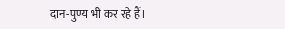दान-पुण्य भी कर रहे हैं।